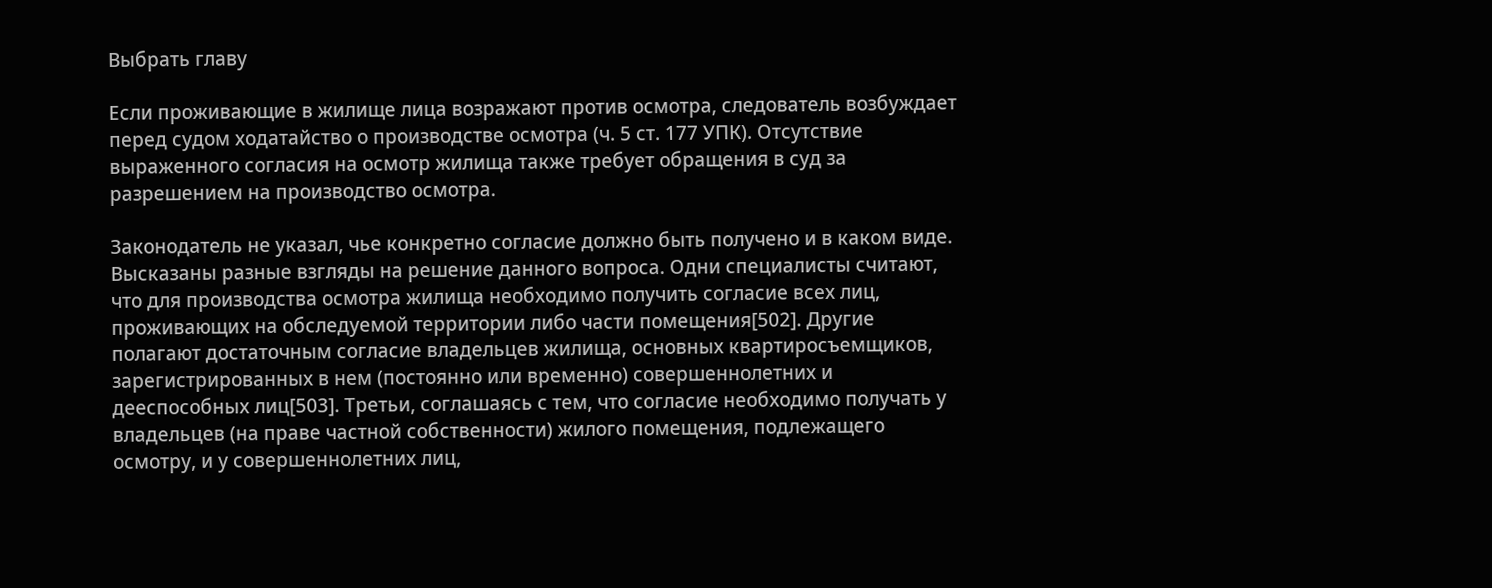Выбрать главу

Если проживающие в жилище лица возражают против осмотра, следователь возбуждает перед судом ходатайство о производстве осмотра (ч. 5 ст. 177 УПК). Отсутствие выраженного согласия на осмотр жилища также требует обращения в суд за разрешением на производство осмотра.

Законодатель не указал, чье конкретно согласие должно быть получено и в каком виде. Высказаны разные взгляды на решение данного вопроса. Одни специалисты считают, что для производства осмотра жилища необходимо получить согласие всех лиц, проживающих на обследуемой территории либо части помещения[502]. Другие полагают достаточным согласие владельцев жилища, основных квартиросъемщиков, зарегистрированных в нем (постоянно или временно) совершеннолетних и дееспособных лиц[503]. Третьи, соглашаясь с тем, что согласие необходимо получать у владельцев (на праве частной собственности) жилого помещения, подлежащего осмотру, и у совершеннолетних лиц,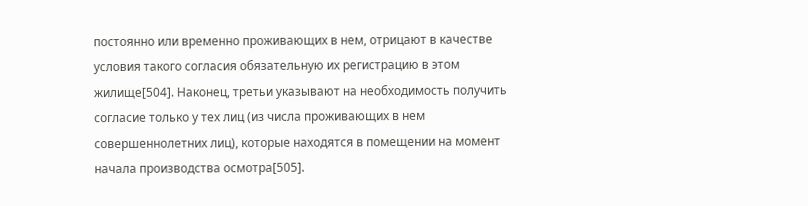постоянно или временно проживающих в нем, отрицают в качестве условия такого согласия обязательную их регистрацию в этом жилище[504]. Наконец, третьи указывают на необходимость получить согласие только у тех лиц (из числа проживающих в нем совершеннолетних лиц), которые находятся в помещении на момент начала производства осмотра[505].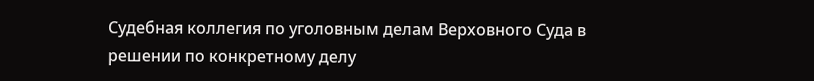Судебная коллегия по уголовным делам Верховного Суда в решении по конкретному делу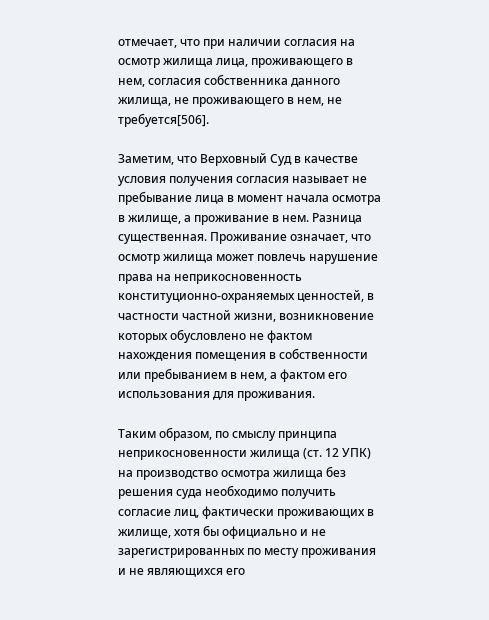отмечает, что при наличии согласия на осмотр жилища лица, проживающего в нем, согласия собственника данного жилища, не проживающего в нем, не требуется[506].

Заметим, что Верховный Суд в качестве условия получения согласия называет не пребывание лица в момент начала осмотра в жилище, а проживание в нем. Разница существенная. Проживание означает, что осмотр жилища может повлечь нарушение права на неприкосновенность конституционно-охраняемых ценностей, в частности частной жизни, возникновение которых обусловлено не фактом нахождения помещения в собственности или пребыванием в нем, а фактом его использования для проживания.

Таким образом, по смыслу принципа неприкосновенности жилища (ст. 12 УПК) на производство осмотра жилища без решения суда необходимо получить согласие лиц, фактически проживающих в жилище, хотя бы официально и не зарегистрированных по месту проживания и не являющихся его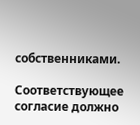собственниками.

Соответствующее согласие должно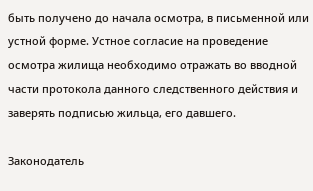быть получено до начала осмотра, в письменной или устной форме. Устное согласие на проведение осмотра жилища необходимо отражать во вводной части протокола данного следственного действия и заверять подписью жильца, его давшего.

Законодатель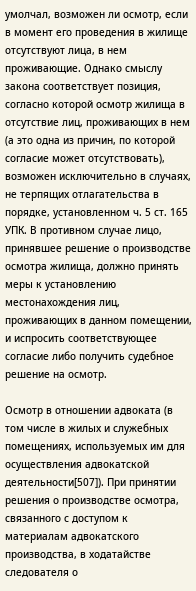умолчал, возможен ли осмотр, если в момент его проведения в жилище отсутствуют лица, в нем проживающие. Однако смыслу закона соответствует позиция, согласно которой осмотр жилища в отсутствие лиц, проживающих в нем (а это одна из причин, по которой согласие может отсутствовать), возможен исключительно в случаях, не терпящих отлагательства в порядке, установленном ч. 5 ст. 165 УПК. В противном случае лицо, принявшее решение о производстве осмотра жилища, должно принять меры к установлению местонахождения лиц, проживающих в данном помещении, и испросить соответствующее согласие либо получить судебное решение на осмотр.

Осмотр в отношении адвоката (в том числе в жилых и служебных помещениях, используемых им для осуществления адвокатской деятельности[507]). При принятии решения о производстве осмотра, связанного с доступом к материалам адвокатского производства, в ходатайстве следователя о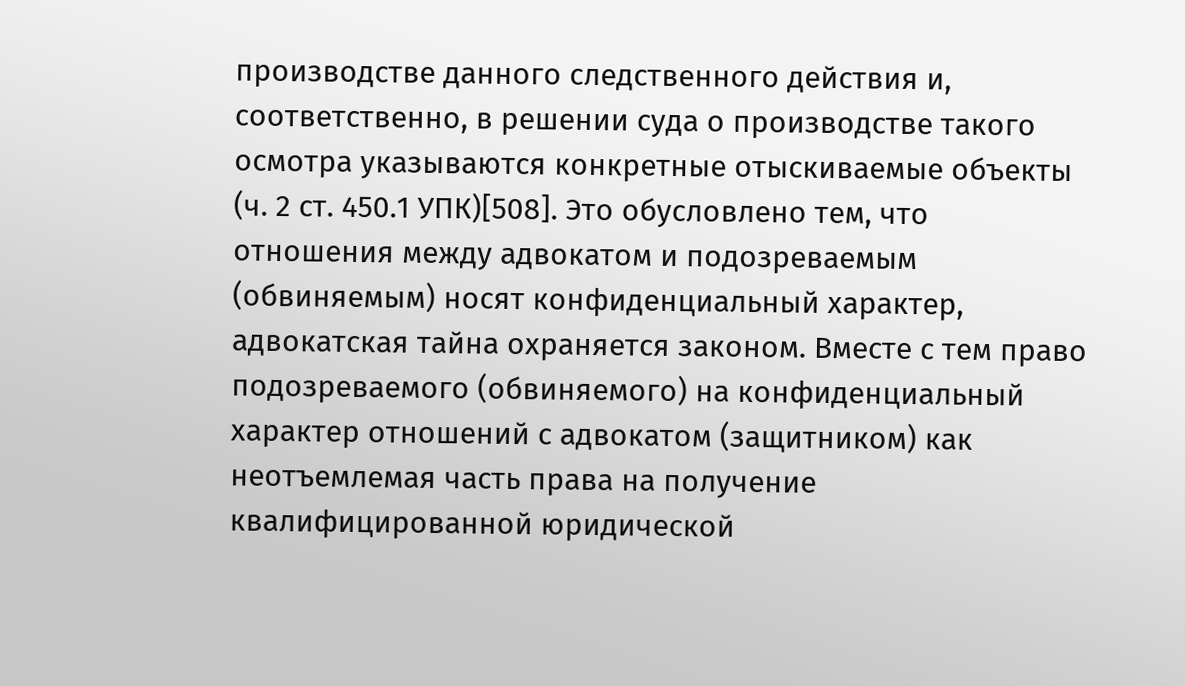производстве данного следственного действия и, соответственно, в решении суда о производстве такого осмотра указываются конкретные отыскиваемые объекты (ч. 2 ст. 450.1 УПК)[508]. Это обусловлено тем, что отношения между адвокатом и подозреваемым (обвиняемым) носят конфиденциальный характер, адвокатская тайна охраняется законом. Вместе с тем право подозреваемого (обвиняемого) на конфиденциальный характер отношений с адвокатом (защитником) как неотъемлемая часть права на получение квалифицированной юридической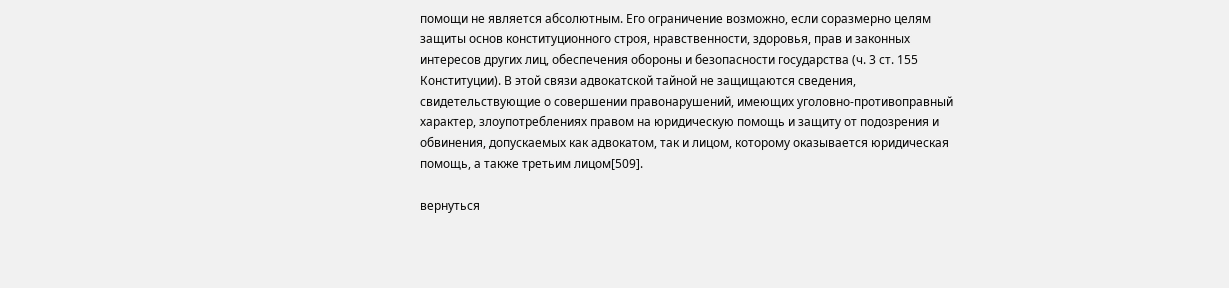помощи не является абсолютным. Его ограничение возможно, если соразмерно целям защиты основ конституционного строя, нравственности, здоровья, прав и законных интересов других лиц, обеспечения обороны и безопасности государства (ч. 3 ст. 155 Конституции). В этой связи адвокатской тайной не защищаются сведения, свидетельствующие о совершении правонарушений, имеющих уголовно-противоправный характер, злоупотреблениях правом на юридическую помощь и защиту от подозрения и обвинения, допускаемых как адвокатом, так и лицом, которому оказывается юридическая помощь, а также третьим лицом[509].

вернуться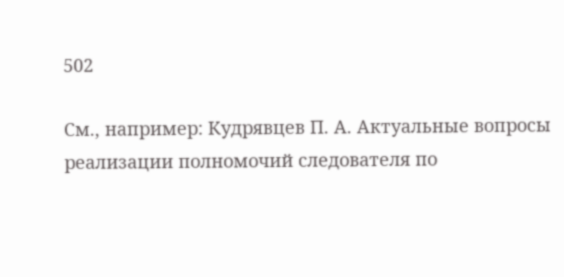502

См., например: Кудрявцев П. А. Актуальные вопросы реализации полномочий следователя по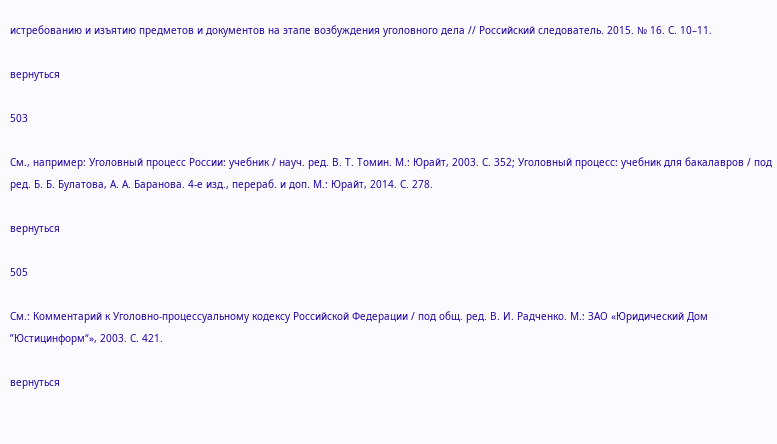истребованию и изъятию предметов и документов на этапе возбуждения уголовного дела // Российский следователь. 2015. № 16. С. 10–11.

вернуться

503

См., например: Уголовный процесс России: учебник / науч. ред. В. Т. Томин. М.: Юрайт, 2003. С. 352; Уголовный процесс: учебник для бакалавров / под ред. Б. Б. Булатова, А. А. Баранова. 4-е изд., перераб. и доп. М.: Юрайт, 2014. С. 278.

вернуться

505

См.: Комментарий к Уголовно-процессуальному кодексу Российской Федерации / под общ. ред. В. И. Радченко. М.: ЗАО «Юридический Дом ”Юстицинформ“», 2003. С. 421.

вернуться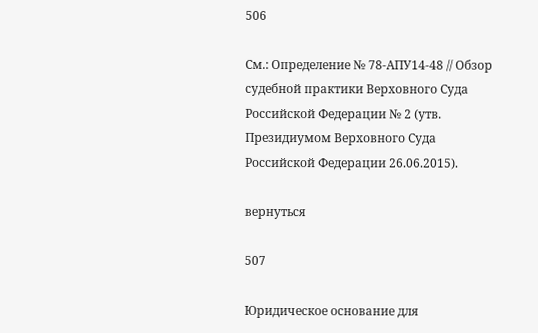506

См.: Определение № 78-АПУ14-48 // Обзор судебной практики Верховного Суда Российской Федерации № 2 (утв. Президиумом Верховного Суда Российской Федерации 26.06.2015).

вернуться

507

Юридическое основание для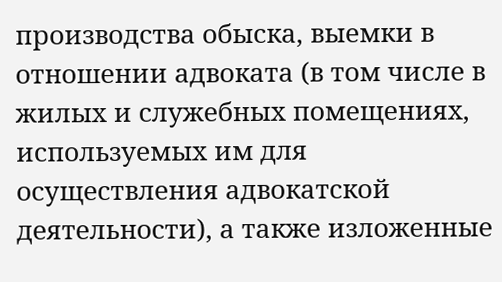производства обыска, выемки в отношении адвоката (в том числе в жилых и служебных помещениях, используемых им для осуществления адвокатской деятельности), а также изложенные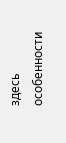здесь особенности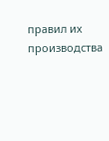правил их производства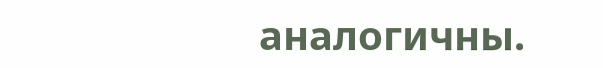аналогичны.